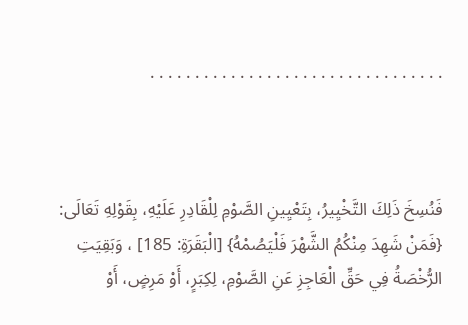. . . . . . . . . . . . . . . . . . . . . . . . . . . . . . . . .



فَنُسِخَ ذَلِكَ التَّخْيِيرُ، بِتَعْيِينِ الصَّوْمِ لِلْقَادِرِ عَلَيْهِ، بِقَوْلِهِ تَعَالَى: {فَمَنْ شَهِدَ مِنْكُمُ الشَّهْرَ فَلْيَصُمْهُ} [الْبَقَرَةِ: 185] ، وَبَقِيَتِ الرُّخْصَةُ فِي حَقِّ الْعَاجِزِ عَنِ الصَّوْمِ، لِكِبَرٍ، أَوْ مَرِضٍ، أَوْ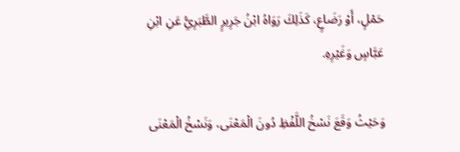حَمْلٍ، أَوْ رَضَاعٍ، كَذَلِكَ رَوَاهُ ابْنُ جَرِيرٍ الطَّبَرِيُّ عَنِ ابْنِ عَبَّاسٍ وَغَيْرِهِ.

وَحَيْثُ وَقَعَ نَسْخُ اللَّفْظِ دُونَ الْمَعْنَى، وَنَسْخُ الْمَعْنَى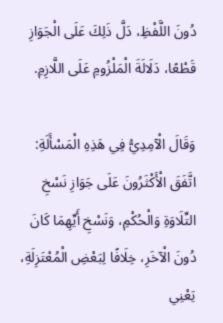دُونَ اللَّفْظِ، دَلَّ ذَلِكَ عَلَى الْجَوَازِ قَطْعًا، دَلَالَةَ الْمَلْزُومِ عَلَى اللَّازِمِ.

وَقَالَ الْآمِدِيُّ فِي هَذِهِ الْمَسْأَلَةِ: اتَّفَقَ الْأَكْثَرُونَ عَلَى جَوَازِ نَسْخِ التِّلَاوَةِ وَالْحُكْمِ، وَنَسْخِ أَيِّهِمَا كَانَ دُونَ الْآخَرِ، خِلَافًا لِبَعْضِ الْمُعْتَزِلَةِ، يَعْنِي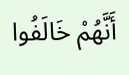أَنَّهُمْ خَالَفُوا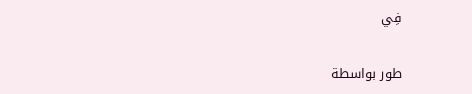فِي

طور بواسطة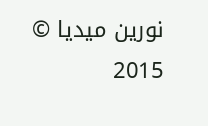نورين ميديا © 2015